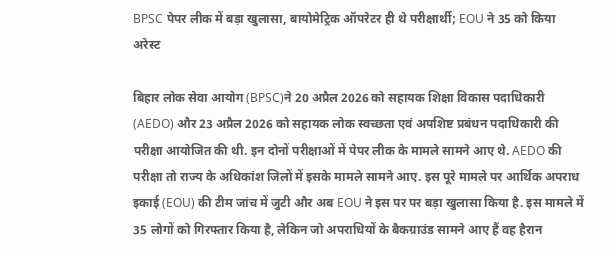BPSC पेपर लीक में बड़ा खुलासा, बायोमेट्रिक ऑपरेटर ही थे परीक्षार्थी; EOU ने 35 को किया अरेस्ट

बिहार लोक सेवा आयोग (BPSC)ने 20 अप्रैल 2026 को सहायक शिक्षा विकास पदाधिकारी (AEDO) और 23 अप्रैल 2026 को सहायक लोक स्वच्छता एवं अपशिष्ट प्रबंधन पदाधिकारी की परीक्षा आयोजित की थी. इन दोनों परीक्षाओं में पेपर लीक के मामले सामने आए थे. AEDO की परीक्षा तो राज्य के अधिकांश जिलों में इसके मामले सामने आए. इस पूरे मामले पर आर्थिक अपराध इकाई (EOU) की टीम जांच में जुटी और अब EOU ने इस पर पर बड़ा खुलासा किया है. इस मामले में 35 लोगों को गिरफ्तार किया है, लेकिन जो अपराधियों के बैकग्राउंड सामने आए हैं वह हैरान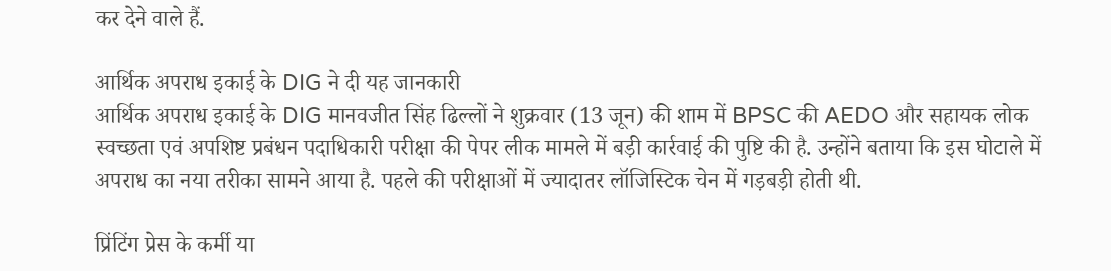कर देने वाले हैं.

आर्थिक अपराध इकाई के DIG ने दी यह जानकारी
आर्थिक अपराध इकाई के DIG मानवजीत सिंह ढिल्लों ने शुक्रवार (13 जून) की शाम में BPSC की AEDO और सहायक लोक स्वच्छता एवं अपशिष्ट प्रबंधन पदाधिकारी परीक्षा की पेपर लीक मामले में बड़ी कार्रवाई की पुष्टि की है. उन्होंने बताया कि इस घोटाले में अपराध का नया तरीका सामने आया है. पहले की परीक्षाओं में ज्यादातर लॉजिस्टिक चेन में गड़बड़ी होती थी.

प्रिंटिंग प्रेस के कर्मी या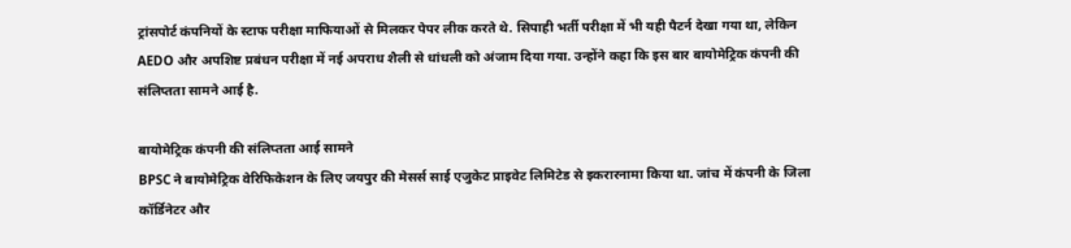ट्रांसपोर्ट कंपनियों के स्टाफ परीक्षा माफियाओं से मिलकर पेपर लीक करते थे. सिपाही भर्ती परीक्षा में भी यही पैटर्न देखा गया था, लेकिन AEDO और अपशिष्ट प्रबंधन परीक्षा में नई अपराध शैली से धांधली को अंजाम दिया गया. उन्होंने कहा कि इस बार बायोमेट्रिक कंपनी की संलिप्तता सामने आई है.

बायोमेट्रिक कंपनी की संलिप्तता आई सामने
BPSC ने बायोमेट्रिक वेरिफिकेशन के लिए जयपुर की मेसर्स साई एजुकेट प्राइवेट लिमिटेड से इकरारनामा किया था. जांच में कंपनी के जिला कॉर्डिनेटर और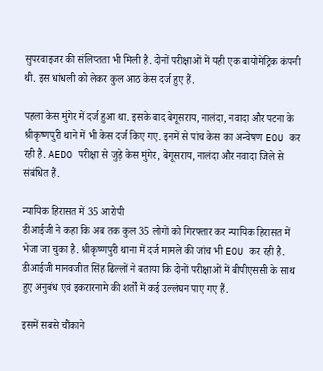सुपरवाइजर की संलिप्तता भी मिली है. दोनों परीक्षाओं में यही एक बायोमेट्रिक कंपनी थी. इस धांधली को लेकर कुल आठ केस दर्ज हुए हैं.

पहला केस मुंगेर में दर्ज हुआ था. इसके बाद बेगूसराय, नालंदा, नवादा और पटना के श्रीकृष्णपुरी थाने में भी केस दर्ज किए गए. इनमें से पांच केस का अन्वेषण EOU कर रही है. AEDO परीक्षा से जुड़े केस मुंगेर, बेगूसराय, नालंदा और नवादा जिले से संबंधित हैं.

न्यायिक हिरासत में 35 आरोपी
डीआईजी ने कहा कि अब तक कुल 35 लोगों को गिरफ्तार कर न्यायिक हिरासत में भेजा जा चुका है. श्रीकृष्णपुरी थाना में दर्ज मामले की जांच भी EOU कर रही है. डीआईजी मानवजीत सिंह ढिल्लों ने बताया कि दोनों परीक्षाओं में बीपीएससी के साथ हुए अनुबंध एवं इकरारनामे की शर्तों में कई उल्लंघन पाए गए हैं.

इसमें सबसे चौंकाने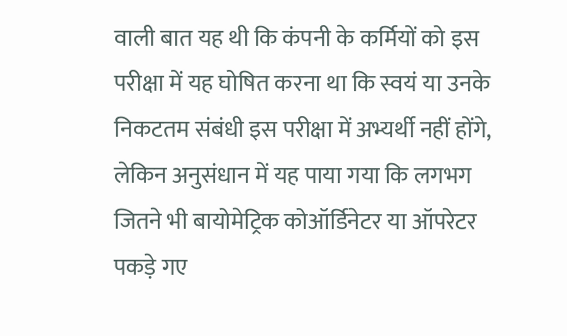वाली बात यह थी कि कंपनी के कर्मियों को इस परीक्षा में यह घोषित करना था कि स्वयं या उनके निकटतम संबंधी इस परीक्षा में अभ्यर्थी नहीं होंगे, लेकिन अनुसंधान में यह पाया गया कि लगभग जितने भी बायोमेट्रिक कोऑर्डिनेटर या ऑपरेटर पकड़े गए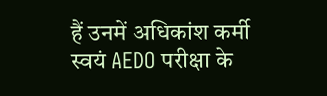हैं उनमें अधिकांश कर्मी स्वयं AEDO परीक्षा के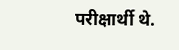परीक्षार्थी थे.